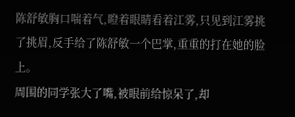陈舒敏胸口喘着气,瞪着眼睛看着江雾,只见到江雾挑了挑眉,反手给了陈舒敏一个巴掌,重重的打在她的脸上。
周围的同学张大了嘴,被眼前给惊呆了,却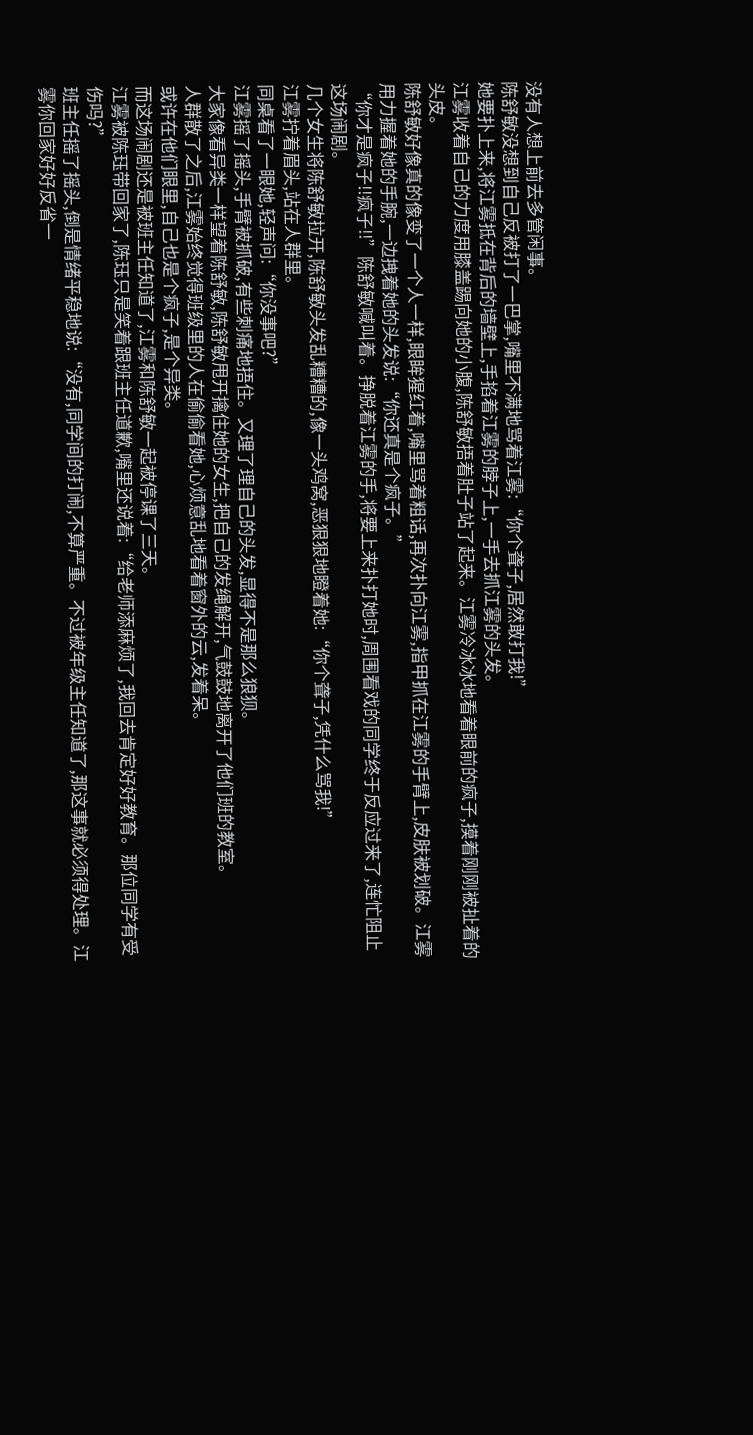没有人想上前去多管闲事。
陈舒敏没想到自己反被打了一巴掌,嘴里不满地骂着江雾:“你个聋子,居然敢打我!”
她要扑上来,将江雾抵在背后的墙壁上,手掐着江雾的脖子上,一手去抓江雾的头发。
江雾收着自己的力度用膝盖踢向她的小腹,陈舒敏捂着肚子站了起来。江雾冷冰冰地看着眼前的疯子,摸着刚刚被扯着的头皮。
陈舒敏好像真的像变了一个人一样,眼眸猩红着,嘴里骂着粗话,再次扑向江雾,指甲抓在江雾的手臂上,皮肤被划破。江雾用力握着她的手腕,一边拽着她的头发说:“你还真是个疯子。”
“你才是疯子!!疯子!!”陈舒敏喊叫着。挣脱着江雾的手,将要上来扑打她时,周围看戏的同学终于反应过来了,连忙阻止这场闹剧。
几个女生将陈舒敏拉开,陈舒敏头发乱糟糟的,像一头鸡窝,恶狠狠地瞪着她:“你个聋子,凭什么骂我!”
江雾拧着眉头,站在人群里。
同桌看了一眼她,轻声问:“你没事吧?”
江雾摇了摇头,手臂被抓破,有些刺痛地捂住。又理了理自己的头发,显得不是那么狼狈。
大家像看异类一样望着陈舒敏,陈舒敏甩开擒住她的女生,把自己的发绳解开,气鼓鼓地离开了他们班的教室。
人群散了之后,江雾始终觉得班级里的人在偷偷看她,心烦意乱地看着窗外的云,发着呆。
或许在他们眼里,自己也是个疯子,是个异类。
而这场闹剧还是被班主任知道了,江雾和陈舒敏一起被停课了三天。
江雾被陈珏带回家了,陈珏只是笑着跟班主任道歉,嘴里还说着:“给老师添麻烦了,我回去肯定好好教育。那位同学有受伤吗?”
班主任摇了摇头,倒是情绪平稳地说:“没有,同学间的打闹,不算严重。不过被年级主任知道了,那这事就必须得处理。江雾你回家好好反省一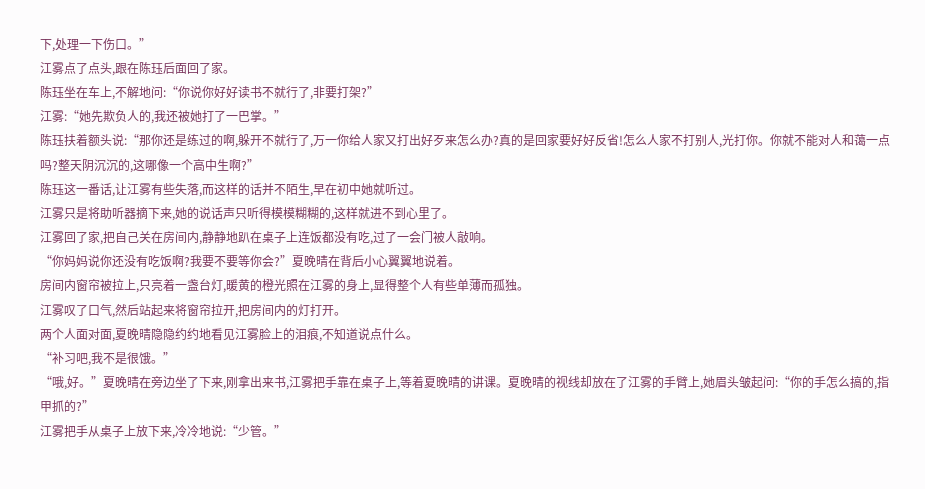下,处理一下伤口。”
江雾点了点头,跟在陈珏后面回了家。
陈珏坐在车上,不解地问:“你说你好好读书不就行了,非要打架?”
江雾:“她先欺负人的,我还被她打了一巴掌。”
陈珏扶着额头说:“那你还是练过的啊,躲开不就行了,万一你给人家又打出好歹来怎么办?真的是回家要好好反省!怎么人家不打别人,光打你。你就不能对人和蔼一点吗?整天阴沉沉的,这哪像一个高中生啊?”
陈珏这一番话,让江雾有些失落,而这样的话并不陌生,早在初中她就听过。
江雾只是将助听器摘下来,她的说话声只听得模模糊糊的,这样就进不到心里了。
江雾回了家,把自己关在房间内,静静地趴在桌子上连饭都没有吃,过了一会门被人敲响。
“你妈妈说你还没有吃饭啊?我要不要等你会?”夏晚晴在背后小心翼翼地说着。
房间内窗帘被拉上,只亮着一盏台灯,暖黄的橙光照在江雾的身上,显得整个人有些单薄而孤独。
江雾叹了口气,然后站起来将窗帘拉开,把房间内的灯打开。
两个人面对面,夏晚晴隐隐约约地看见江雾脸上的泪痕,不知道说点什么。
“补习吧,我不是很饿。”
“哦,好。”夏晚晴在旁边坐了下来,刚拿出来书,江雾把手靠在桌子上,等着夏晚晴的讲课。夏晚晴的视线却放在了江雾的手臂上,她眉头皱起问:“你的手怎么搞的,指甲抓的?”
江雾把手从桌子上放下来,冷冷地说:“少管。”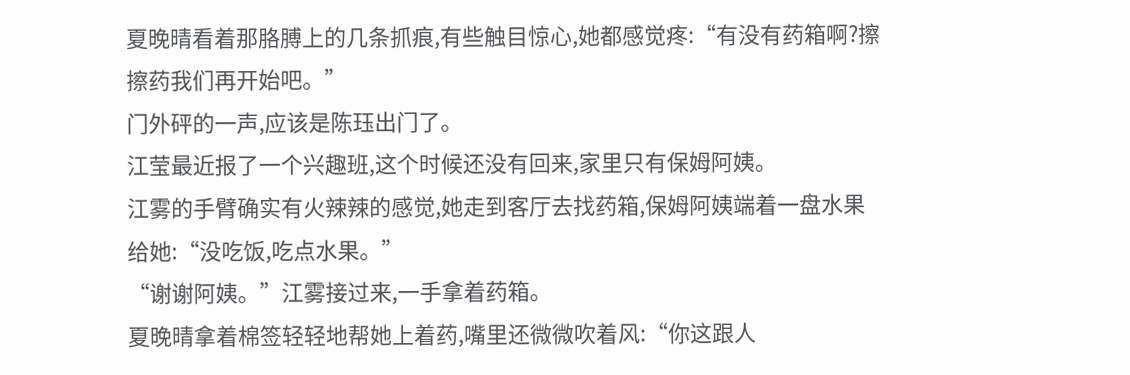夏晚晴看着那胳膊上的几条抓痕,有些触目惊心,她都感觉疼:“有没有药箱啊?擦擦药我们再开始吧。”
门外砰的一声,应该是陈珏出门了。
江莹最近报了一个兴趣班,这个时候还没有回来,家里只有保姆阿姨。
江雾的手臂确实有火辣辣的感觉,她走到客厅去找药箱,保姆阿姨端着一盘水果给她:“没吃饭,吃点水果。”
“谢谢阿姨。”江雾接过来,一手拿着药箱。
夏晚晴拿着棉签轻轻地帮她上着药,嘴里还微微吹着风:“你这跟人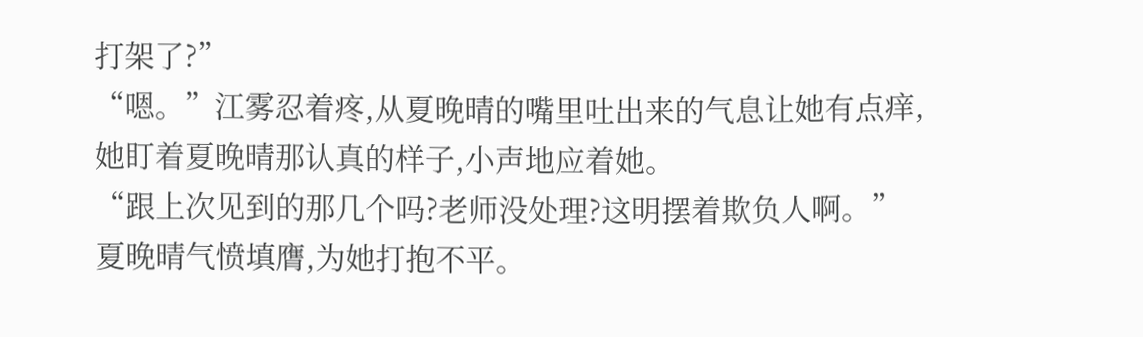打架了?”
“嗯。”江雾忍着疼,从夏晚晴的嘴里吐出来的气息让她有点痒,她盯着夏晚晴那认真的样子,小声地应着她。
“跟上次见到的那几个吗?老师没处理?这明摆着欺负人啊。”夏晚晴气愤填膺,为她打抱不平。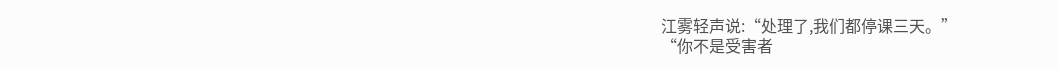江雾轻声说:“处理了,我们都停课三天。”
“你不是受害者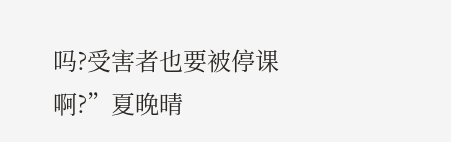吗?受害者也要被停课啊?”夏晚晴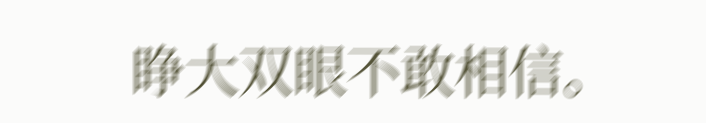睁大双眼不敢相信。